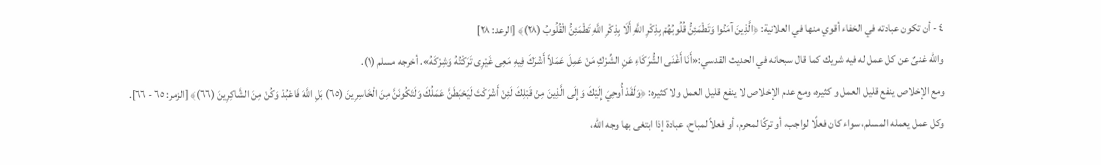٤ - أن تكون عبادته في الخفاء أقوي منها في العلانية: ﴿الَّذِينَ آمَنُوا وَتَطْمَئِنُّ قُلُوبُهُمْ بِذِكْرِ اللَّهِ أَلَا بِذِكْرِ اللَّهِ تَطْمَئِنُّ الْقُلُوبُ (٢٨)﴾ [الرعد: ٢٨]
والله غنىٌ عن كل عمل له فيه شريك كما قال سبحانه في الحديث القدسي:«أَنَا أَغْنَى الشُّرَكَاءِ عَنِ الشِّرْكِ مَنْ عَمِلَ عَمَلاً أَشْرَكَ فِيهِ مَعِى غَيْرِى تَرَكْتُهُ وَشِرْكَهُ». أخرجه مسلم (١).
ومع الإخلاص ينفع قليل العمل و كثيره، ومع عدم الإخلاص لا ينفع قليل العمل ولا كثيره: ﴿وَلَقَدْ أُوحِيَ إِلَيْكَ وَإِلَى الَّذِينَ مِنْ قَبْلِكَ لَئِنْ أَشْرَكْتَ لَيَحْبَطَنَّ عَمَلُكَ وَلَتَكُونَنَّ مِنَ الْخَاسِرِينَ (٦٥) بَلِ اللَّهَ فَاعْبُدْ وَكُنْ مِنَ الشَّاكِرِينَ (٦٦)﴾ [الزمر: ٦٥ - ٦٦].
وكل عمل يعمله المسلم، سواء كان فعلًا لواجب، أو تركًا لمحرم، أو فعلاً لمباح، عبادة إذا ابتغى بها وجه الله،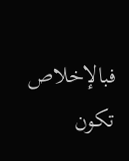فبالإخلاص تكون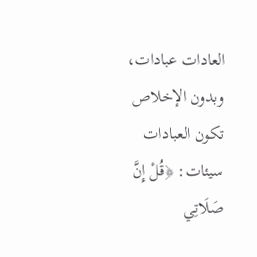العادات عبادات، وبدون الإخلاص تكون العبادات سيئات: ﴿قُلْ إِنَّ صَلَاتِي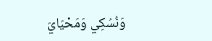وَنُسُكِي وَمَحْيَايَ